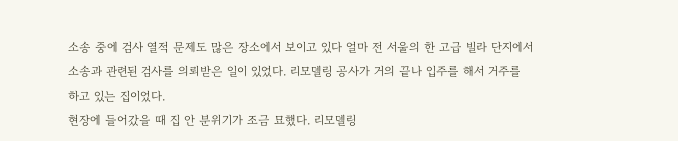소송 중에 검사 열적 문제도 많은 장소에서 보이고 있다 얼마 전 서울의 한 고급 빌라 단지에서 소송과 관련된 검사를 의뢰받은 일이 있었다. 리모델링 공사가 거의 끝나 입주를 해서 거주를 하고 있는 집이었다.
현장에 들어갔을 때 집 안 분위기가 조금 묘했다. 리모델링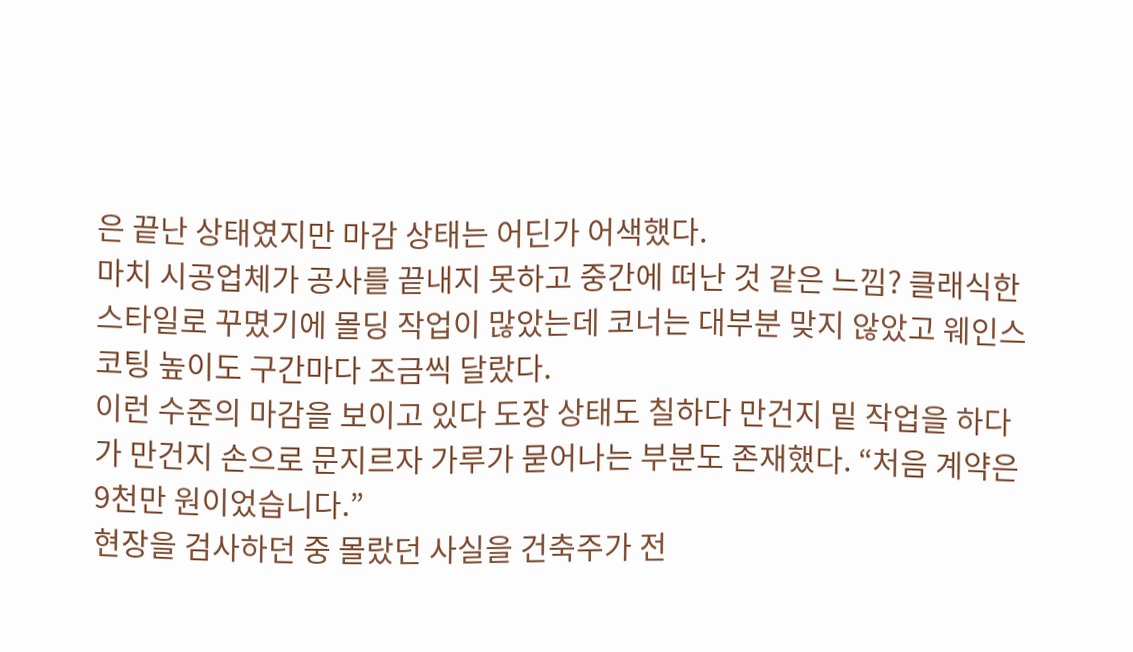은 끝난 상태였지만 마감 상태는 어딘가 어색했다.
마치 시공업체가 공사를 끝내지 못하고 중간에 떠난 것 같은 느낌? 클래식한 스타일로 꾸몄기에 몰딩 작업이 많았는데 코너는 대부분 맞지 않았고 웨인스코팅 높이도 구간마다 조금씩 달랐다.
이런 수준의 마감을 보이고 있다 도장 상태도 칠하다 만건지 밑 작업을 하다가 만건지 손으로 문지르자 가루가 묻어나는 부분도 존재했다. “처음 계약은 9천만 원이었습니다.”
현장을 검사하던 중 몰랐던 사실을 건축주가 전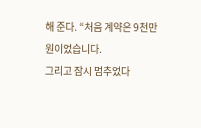해 준다. “처음 계약은 9천만 원이었습니다.
그리고 잠시 멈추었다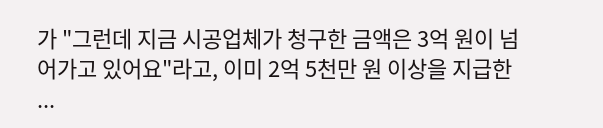가 "그런데 지금 시공업체가 청구한 금액은 3억 원이 넘어가고 있어요"라고, 이미 2억 5천만 원 이상을 지급한 ...